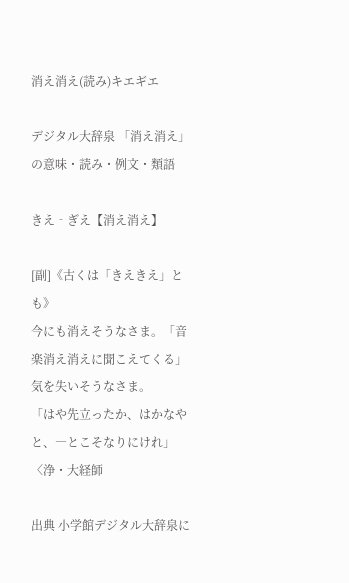消え消え(読み)キエギエ

デジタル大辞泉 「消え消え」の意味・読み・例文・類語

きえ‐ぎえ【消え消え】

[副]《古くは「きえきえ」とも》
今にも消えそうなさま。「音楽消え消えに聞こえてくる」
気を失いそうなさま。
「はや先立ったか、はかなやと、―とこそなりにけれ」〈浄・大経師

出典 小学館デジタル大辞泉に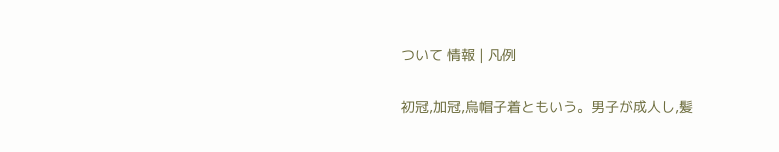ついて 情報 | 凡例

初冠,加冠,烏帽子着ともいう。男子が成人し,髪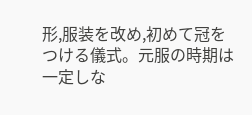形,服装を改め,初めて冠をつける儀式。元服の時期は一定しな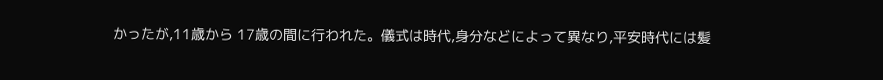かったが,11歳から 17歳の間に行われた。儀式は時代,身分などによって異なり,平安時代には髪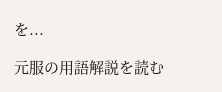を...

元服の用語解説を読む